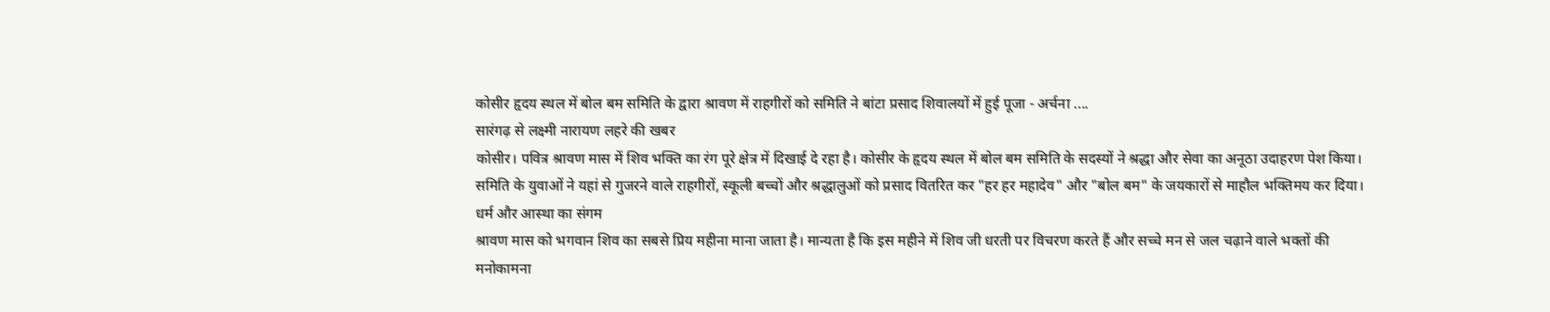कोसीर हृदय स्थल में बोल बम समिति के द्वारा श्रावण में राहगीरों को समिति ने बांटा प्रसाद शिवालयों में हुई पूजा - अर्चना ....
सारंगढ़ से लक्ष्मी नारायण लहरे की खबर
कोसीर। पवित्र श्रावण मास में शिव भक्ति का रंग पूरे क्षेत्र में दिखाई दे रहा है। कोसीर के हृदय स्थल में बोल बम समिति के सदस्यों ने श्रद्धा और सेवा का अनूठा उदाहरण पेश किया। समिति के युवाओं ने यहां से गुजरने वाले राहगीरों, स्कूली बच्चों और श्रद्धालुओं को प्रसाद वितरित कर "हर हर महादेव" और "बोल बम" के जयकारों से माहौल भक्तिमय कर दिया।
धर्म और आस्था का संगम
श्रावण मास को भगवान शिव का सबसे प्रिय महीना माना जाता है। मान्यता है कि इस महीने में शिव जी धरती पर विचरण करते हैं और सच्चे मन से जल चढ़ाने वाले भक्तों की मनोकामना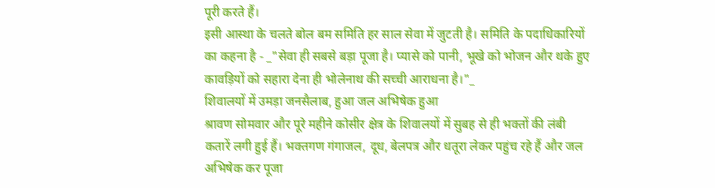पूरी करते हैं।
इसी आस्था के चलते बोल बम समिति हर साल सेवा में जुटती है। समिति के पदाधिकारियों का कहना है - _"सेवा ही सबसे बड़ा पूजा है। प्यासे को पानी, भूखे को भोजन और थके हुए कावड़ियों को सहारा देना ही भोलेनाथ की सच्ची आराधना है।"_
शिवालयों में उमड़ा जनसैलाब, हुआ जल अभिषेक हुआ
श्रावण सोमवार और पूरे महीने कोसीर क्षेत्र के शिवालयों में सुबह से ही भक्तों की लंबी कतारें लगी हुई हैं। भक्तगण गंगाजल, दूध, बेलपत्र और धतूरा लेकर पहुंच रहे हैं और जल अभिषेक कर पूजा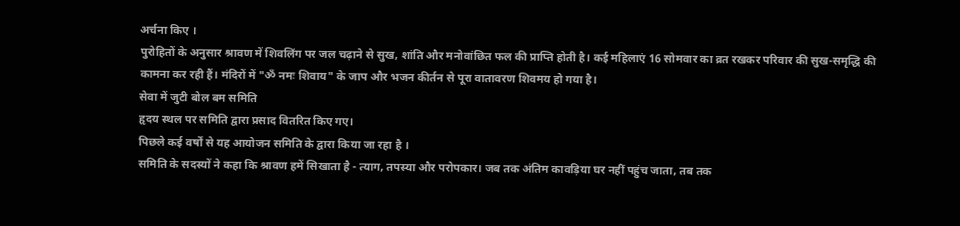अर्चना किए ।
पुरोहितों के अनुसार श्रावण में शिवलिंग पर जल चढ़ाने से सुख, शांति और मनोवांछित फल की प्राप्ति होती है। कई महिलाएं 16 सोमवार का व्रत रखकर परिवार की सुख-समृद्धि की कामना कर रही हैं। मंदिरों में "ॐ नमः शिवाय" के जाप और भजन कीर्तन से पूरा वातावरण शिवमय हो गया है।
सेवा में जुटी बोल बम समिति
हृदय स्थल पर समिति द्वारा प्रसाद वितरित किए गए।
पिछले कई वर्षों से यह आयोजन समिति के द्वारा किया जा रहा है ।
समिति के सदस्यों ने कहा कि श्रावण हमें सिखाता है - त्याग, तपस्या और परोपकार। जब तक अंतिम कावड़िया घर नहीं पहुंच जाता, तब तक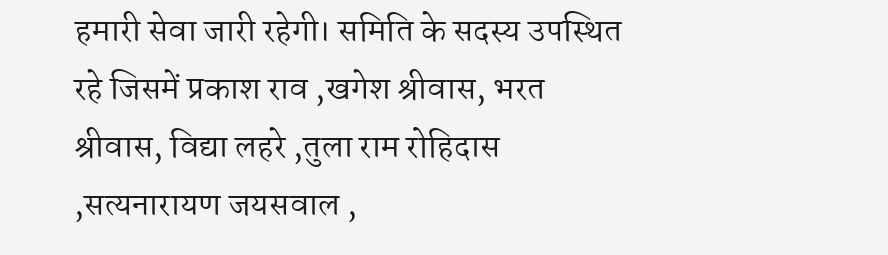हमारी सेवा जारी रहेगी। समिति के सदस्य उपस्थित रहे जिसमें प्रकाश राव ,खगेश श्रीवास, भरत श्रीवास, विद्या लहरे ,तुला राम रोहिदास ,सत्यनारायण जयसवाल ,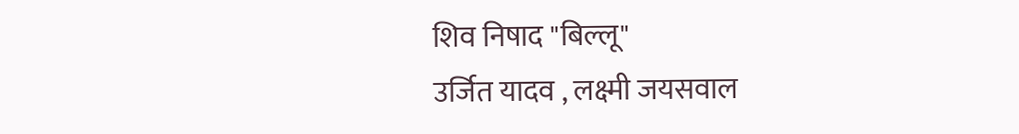शिव निषाद "बिल्लू"
उर्जित यादव , लक्ष्मी जयसवाल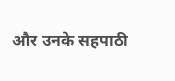और उनके सहपाठी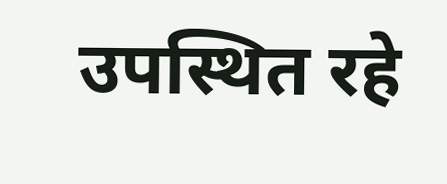उपस्थित रहे